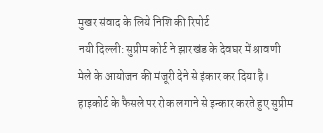मुखर संवाद के लिये निशि की रिपोर्ट
नयी दिल्ली: सुप्रीम कोर्ट ने झारखंड के देवघर में श्रावणी मेले के आयोजन की मंजूरी देने से इंकार कर दिया है। हाइकोर्ट के फैसले पर रोक लगाने से इन्कार करते हुए सुप्रीम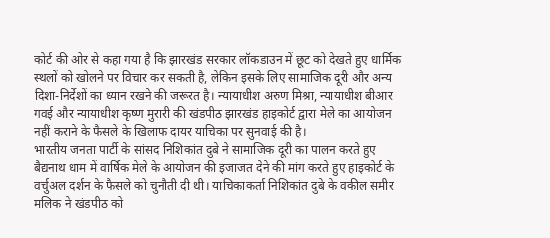कोर्ट की ओर से कहा गया है कि झारखंड सरकार लॉकडाउन में छूट को देखते हुए धार्मिक स्थलों को खोलने पर विचार कर सकती है, लेकिन इसके लिए सामाजिक दूरी और अन्य दिशा-निर्देशों का ध्यान रखने की जरूरत है। न्यायाधीश अरुण मिश्रा, न्यायाधीश बीआर गवई और न्यायाधीश कृष्ण मुरारी की खंडपीठ झारखंड हाइकोर्ट द्वारा मेले का आयोजन नहीं कराने के फैसले के खिलाफ दायर याचिका पर सुनवाई की है।
भारतीय जनता पार्टी के सांसद निशिकांत दुबे ने सामाजिक दूरी का पालन करते हुए बैद्यनाथ धाम में वार्षिक मेले के आयोजन की इजाजत देने की मांग करते हुए हाइकोर्ट के वर्चुअल दर्शन के फैसले को चुनौती दी थी। याचिकाकर्ता निशिकांत दुबे के वकील समीर मलिक ने खंडपीठ को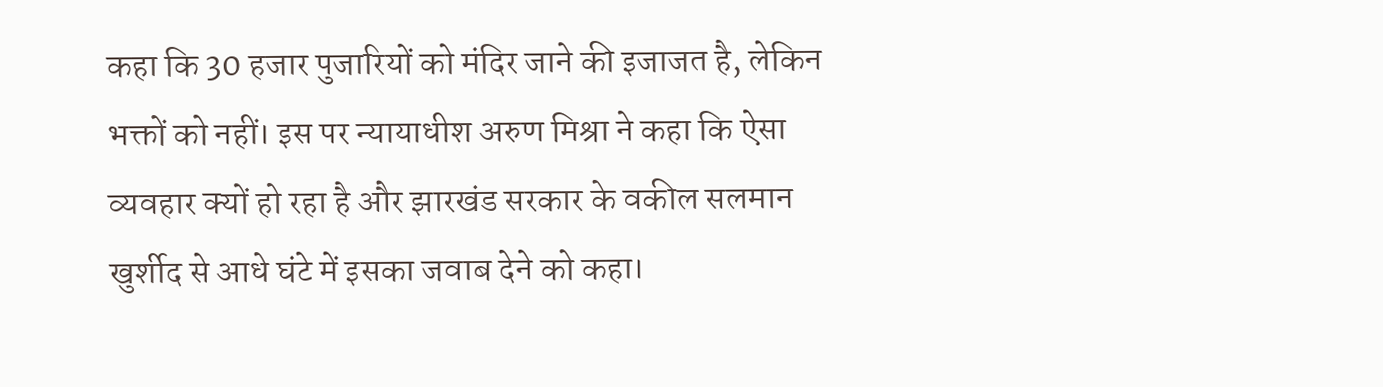कहा कि 30 हजार पुजारियों को मंदिर जाने की इजाजत है, लेकिन भक्तों को नहीं। इस पर न्यायाधीश अरुण मिश्रा ने कहा कि ऐसा व्यवहार क्यों हो रहा है और झारखंड सरकार के वकील सलमान खुर्शीद से आधे घंटे में इसका जवाब देने को कहा।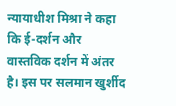न्यायाधीश मिश्रा ने कहा कि ई-दर्शन और वास्तविक दर्शन में अंतर है। इस पर सलमान खुर्शीद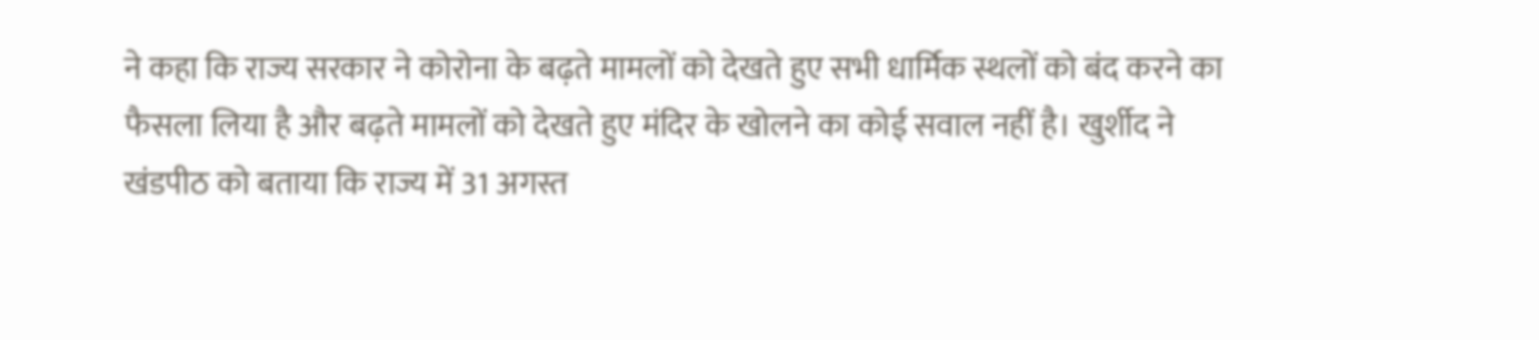ने कहा कि राज्य सरकार ने कोरोना के बढ़ते मामलों को देखते हुए सभी धार्मिक स्थलों को बंद करने का फैसला लिया है और बढ़ते मामलों को देखते हुए मंदिर के खोलने का कोई सवाल नहीं है। खुर्शीद ने खंडपीठ को बताया कि राज्य में 31 अगस्त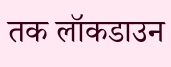तक लॉकडाउन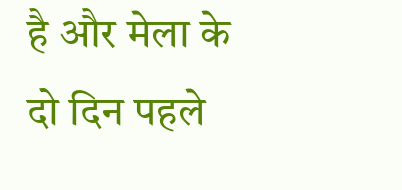है और मेला के दो दिन पहले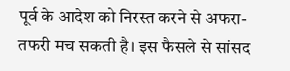पूर्व के आदेश को निरस्त करने से अफरा-तफरी मच सकती है। इस फैसले से सांसद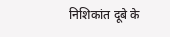निशिकांत दूबे के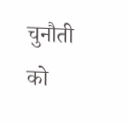चुनौती को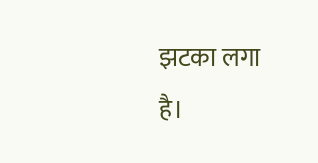झटका लगा है।